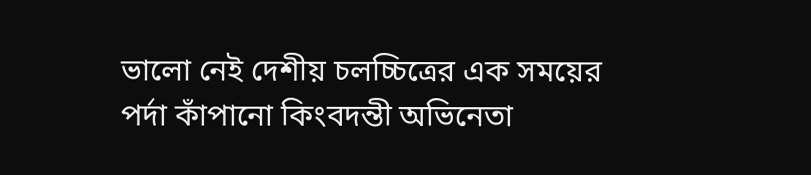ভালো নেই দেশীয় চলচ্চিত্রের এক সময়ের পর্দা কাঁপানো কিংবদন্তী অভিনেতা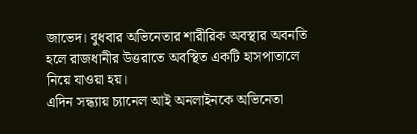জাভেদ। বুধবার অভিনেতার শারীরিক অবস্থার অবনতি হলে রাজধানীর উত্তরাতে অবস্থিত একটি হাসপাতালে নিয়ে যাওয়া হয়।
এদিন সন্ধ্যায় চ্যানেল আই অনলাইনকে অভিনেতা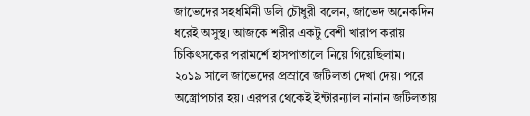জাভেদের সহধর্মিনী ডলি চৌধুরী বলেন, জাভেদ অনেকদিন ধরেই অসুস্থ। আজকে শরীর একটু বেশী খারাপ করায় চিকিৎসকের পরামর্শে হাসপাতালে নিয়ে গিয়েছিলাম।
২০১৯ সালে জাভেদের প্রস্রাবে জটিলতা দেখা দেয়। পরে অস্ত্রোপচার হয়। এরপর থেকেই ইন্টারন্যাল নানান জটিলতায়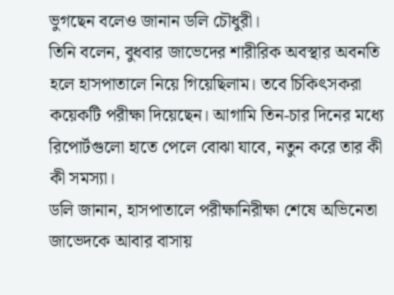ভুগছেন বলেও জানান ডলি চৌধুরী।
তিনি বলেন, বুধবার জাভেদের শারীরিক অবস্থার অবনতি হলে হাসপাতালে নিয়ে গিয়েছিলাম। তবে চিকিৎসকরা কয়েকটি পরীক্ষা দিয়েছেন। আগামি তিন-চার দিনের মধ্যে রিপোর্টগুলো হাতে পেলে বোঝা যাবে, নতুন করে তার কী কী সমস্যা।
ডলি জানান, হাসপাতালে পরীক্ষানিরীক্ষা শেষে অভিনেতা জাভেদকে আবার বাসায়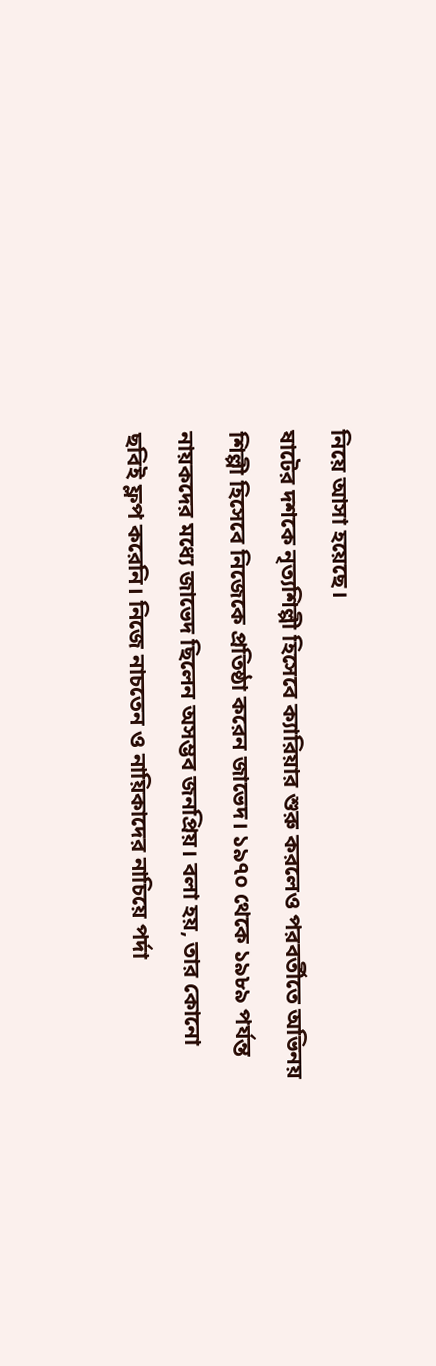নিয়ে আসা হয়েছে।
ষাটের দশকে নৃত্যশিল্পী হিসেবে ক্যারিয়ার শুরু করলেও পরবর্তীতে অভিনয় শিল্পী হিসেবে নিজেকে প্রতিষ্ঠা করেন জাভেদ। ১৯৭০ থেকে ১৯৮৯ পর্যন্ত নায়কদের মধ্যে জাভেদ ছিলেন অসম্ভব জনপ্রিয়। বলা হয়, তার কোনো ছবিই ফ্লপ করেনি। নিজে নাচতেন ও নায়িকাদের নাচিয়ে পর্দা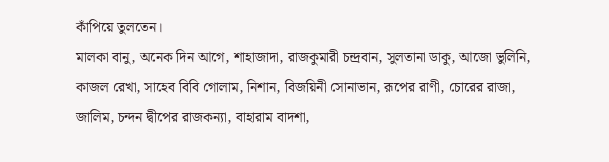কাঁপিয়ে তুলতেন।
মালকা বানু, অনেক দিন আগে, শাহাজাদা, রাজকুমারী চন্দ্রবান, সুলতানা ডাকু, আজো ভুলিনি, কাজল রেখা, সাহেব বিবি গোলাম, নিশান, বিজয়িনী সোনাভান, রূপের রাণী, চোরের রাজা, জালিম, চন্দন দ্বীপের রাজকন্যা, বাহারাম বাদশা,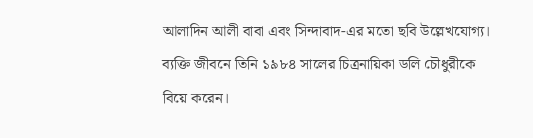আলাদিন আলী বাবা এবং সিন্দাবাদ-এর মতো ছবি উল্লেখযোগ্য।
ব্যক্তি জীবনে তিনি ১৯৮৪ সালের চিত্রনায়িকা ডলি চৌধুরীকে বিয়ে করেন।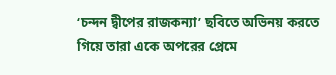‘চন্দন দ্বীপের রাজকন্যা’ ছবিতে অভিনয় করতে গিয়ে তারা একে অপরের প্রেমে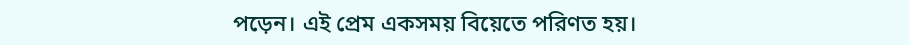পড়েন। এই প্রেম একসময় বিয়েতে পরিণত হয়।